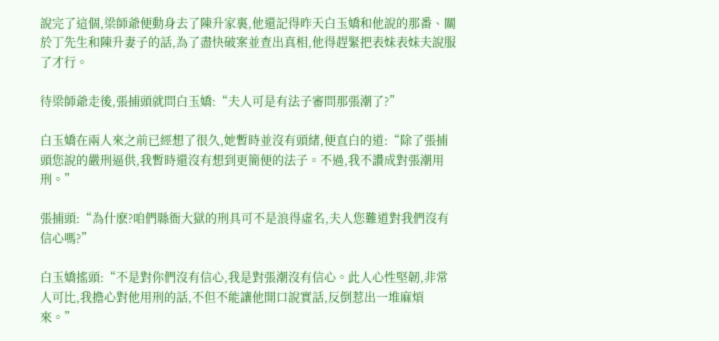說完了這個,梁師爺便動身去了陳升家裏,他還記得昨天白玉嬌和他說的那番、關於丁先生和陳升妻子的話,為了盡快破案並查出真相,他得趕緊把表妹表妹夫說服了才行。

待梁師爺走後,張捕頭就問白玉嬌:“夫人可是有法子審問那張潮了?”

白玉嬌在兩人來之前已經想了很久,她暫時並沒有頭緒,便直白的道:“除了張捕頭您說的嚴刑逼供,我暫時還沒有想到更簡便的法子。不過,我不讚成對張潮用刑。”

張捕頭:“為什麽?咱們縣衙大獄的刑具可不是浪得虛名,夫人您難道對我們沒有信心嗎?”

白玉嬌搖頭:“不是對你們沒有信心,我是對張潮沒有信心。此人心性堅韌,非常人可比,我擔心對他用刑的話,不但不能讓他開口說實話,反倒惹出一堆麻煩來。”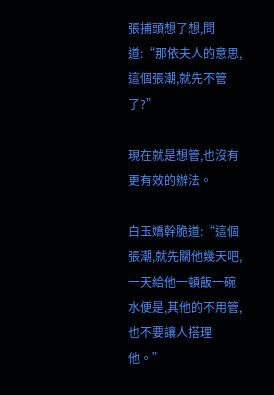張捕頭想了想,問道:“那依夫人的意思,這個張潮,就先不管了?”

現在就是想管,也沒有更有效的辦法。

白玉嬌幹脆道:“這個張潮,就先關他幾天吧,一天給他一頓飯一碗水便是,其他的不用管,也不要讓人搭理他。”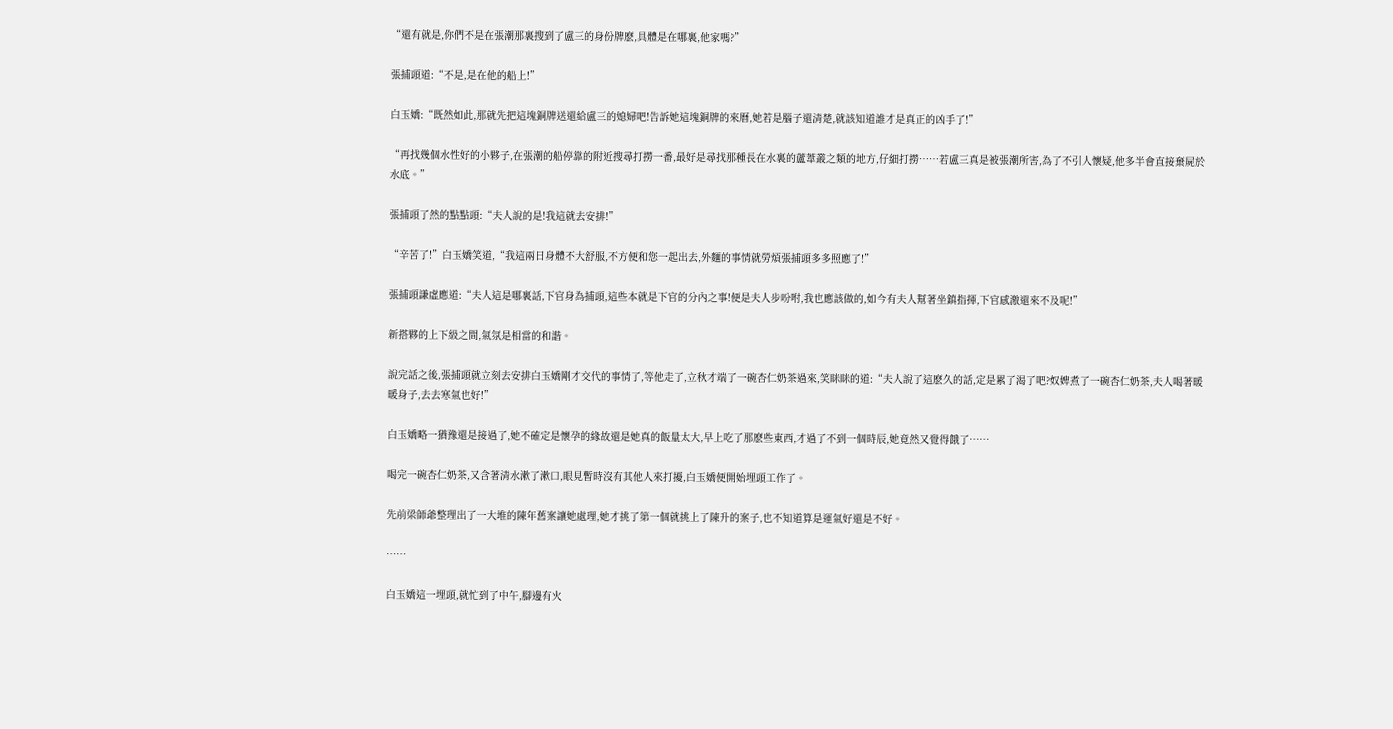“還有就是,你們不是在張潮那裏搜到了盧三的身份牌麽,具體是在哪裏,他家嗎?”

張捕頭道:“不是,是在他的船上!”

白玉嬌:“既然如此,那就先把這塊銅牌送還給盧三的媳婦吧!告訴她這塊銅牌的來曆,她若是腦子還清楚,就該知道誰才是真正的凶手了!”

“再找幾個水性好的小夥子,在張潮的船停靠的附近搜尋打撈一番,最好是尋找那種長在水裏的蘆葦叢之類的地方,仔細打撈……若盧三真是被張潮所害,為了不引人懷疑,他多半會直接棄屍於水底。”

張捕頭了然的點點頭:“夫人說的是!我這就去安排!”

“辛苦了!”白玉嬌笑道,“我這兩日身體不大舒服,不方便和您一起出去,外麵的事情就勞煩張捕頭多多照應了!”

張捕頭謙虛應道:“夫人這是哪裏話,下官身為捕頭,這些本就是下官的分內之事!便是夫人步吩咐,我也應該做的,如今有夫人幫著坐鎮指揮,下官感激還來不及呢!”

新搭夥的上下級之間,氣氛是相當的和諧。

說完話之後,張捕頭就立刻去安排白玉嬌剛才交代的事情了,等他走了,立秋才端了一碗杏仁奶茶過來,笑眯眯的道:“夫人說了這麽久的話,定是累了渴了吧?奴婢煮了一碗杏仁奶茶,夫人喝著暖暖身子,去去寒氣也好!”

白玉嬌略一猶豫還是接過了,她不確定是懷孕的緣故還是她真的飯量太大,早上吃了那麽些東西,才過了不到一個時辰,她竟然又覺得餓了……

喝完一碗杏仁奶茶,又含著清水漱了漱口,眼見暫時沒有其他人來打擾,白玉嬌便開始埋頭工作了。

先前梁師爺整理出了一大堆的陳年舊案讓她處理,她才挑了第一個就挑上了陳升的案子,也不知道算是運氣好還是不好。

……

白玉嬌這一埋頭,就忙到了中午,腳邊有火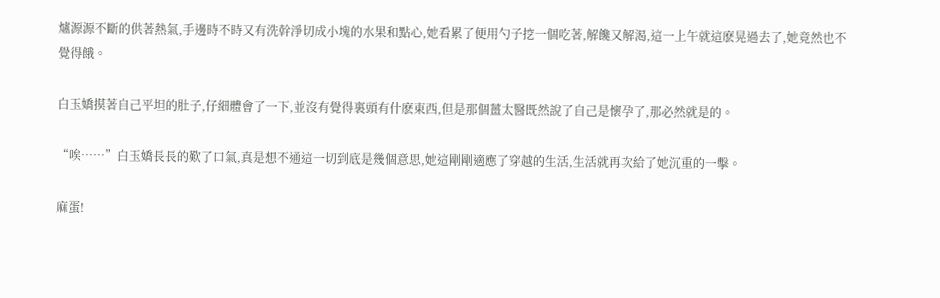爐源源不斷的供著熱氣,手邊時不時又有洗幹淨切成小塊的水果和點心,她看累了便用勺子挖一個吃著,解饞又解渴,這一上午就這麽晃過去了,她竟然也不覺得餓。

白玉嬌摸著自己平坦的肚子,仔細體會了一下,並沒有覺得裏頭有什麽東西,但是那個薑太醫既然說了自己是懷孕了,那必然就是的。

“唉……”白玉嬌長長的歎了口氣,真是想不通這一切到底是幾個意思,她這剛剛適應了穿越的生活,生活就再次給了她沉重的一擊。

麻蛋!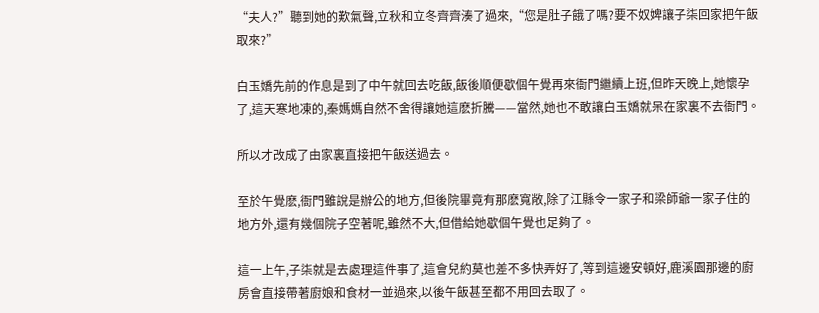“夫人?”聽到她的歎氣聲,立秋和立冬齊齊湊了過來,“您是肚子餓了嗎?要不奴婢讓子柒回家把午飯取來?”

白玉嬌先前的作息是到了中午就回去吃飯,飯後順便歇個午覺再來衙門繼續上班,但昨天晚上,她懷孕了,這天寒地凍的,秦媽媽自然不舍得讓她這麽折騰——當然,她也不敢讓白玉嬌就呆在家裏不去衙門。

所以才改成了由家裏直接把午飯送過去。

至於午覺麽,衙門雖說是辦公的地方,但後院畢竟有那麽寬敞,除了江縣令一家子和梁師爺一家子住的地方外,還有幾個院子空著呢,雖然不大,但借給她歇個午覺也足夠了。

這一上午,子柒就是去處理這件事了,這會兒約莫也差不多快弄好了,等到這邊安頓好,鹿溪園那邊的廚房會直接帶著廚娘和食材一並過來,以後午飯甚至都不用回去取了。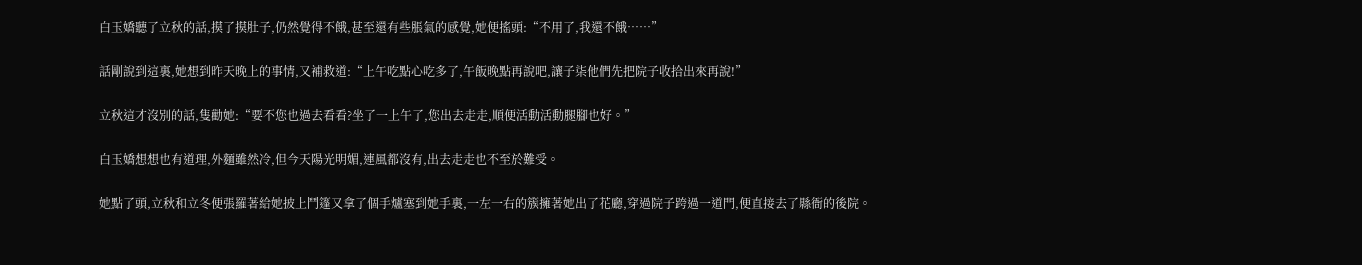白玉嬌聽了立秋的話,摸了摸肚子,仍然覺得不餓,甚至還有些脹氣的感覺,她便搖頭:“不用了,我還不餓……”

話剛說到這裏,她想到昨天晚上的事情,又補救道:“上午吃點心吃多了,午飯晚點再說吧,讓子柒他們先把院子收拾出來再說!”

立秋這才沒別的話,隻勸她:“要不您也過去看看?坐了一上午了,您出去走走,順便活動活動腿腳也好。”

白玉嬌想想也有道理,外麵雖然冷,但今天陽光明媚,連風都沒有,出去走走也不至於難受。

她點了頭,立秋和立冬便張羅著給她披上鬥篷又拿了個手爐塞到她手裏,一左一右的簇擁著她出了花廳,穿過院子跨過一道門,便直接去了縣衙的後院。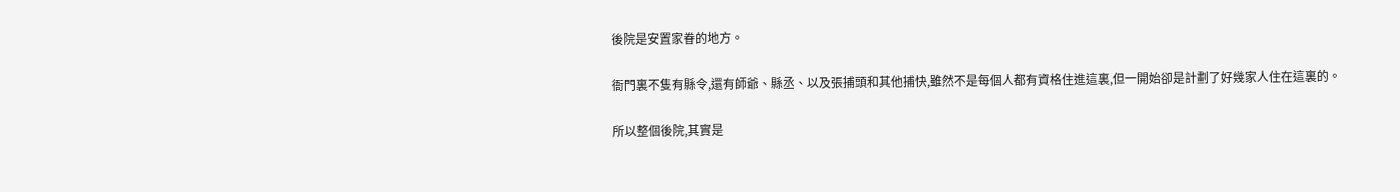後院是安置家眷的地方。

衙門裏不隻有縣令,還有師爺、縣丞、以及張捕頭和其他捕快,雖然不是每個人都有資格住進這裏,但一開始卻是計劃了好幾家人住在這裏的。

所以整個後院,其實是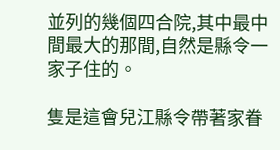並列的幾個四合院,其中最中間最大的那間,自然是縣令一家子住的。

隻是這會兒江縣令帶著家眷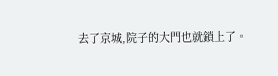去了京城,院子的大門也就鎖上了。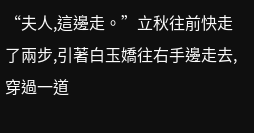“夫人,這邊走。”立秋往前快走了兩步,引著白玉嬌往右手邊走去,穿過一道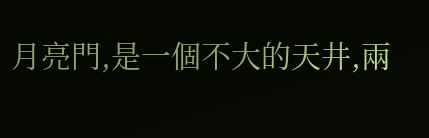月亮門,是一個不大的天井,兩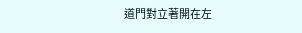道門對立著開在左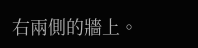右兩側的牆上。